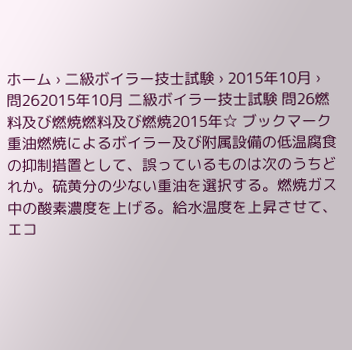ホーム › 二級ボイラー技士試験 › 2015年10月 › 問262015年10月 二級ボイラー技士試験 問26燃料及び燃焼燃料及び燃焼2015年☆ ブックマーク重油燃焼によるボイラー及び附属設備の低温腐食の抑制措置として、誤っているものは次のうちどれか。硫黄分の少ない重油を選択する。燃焼ガス中の酸素濃度を上げる。給水温度を上昇させて、エコ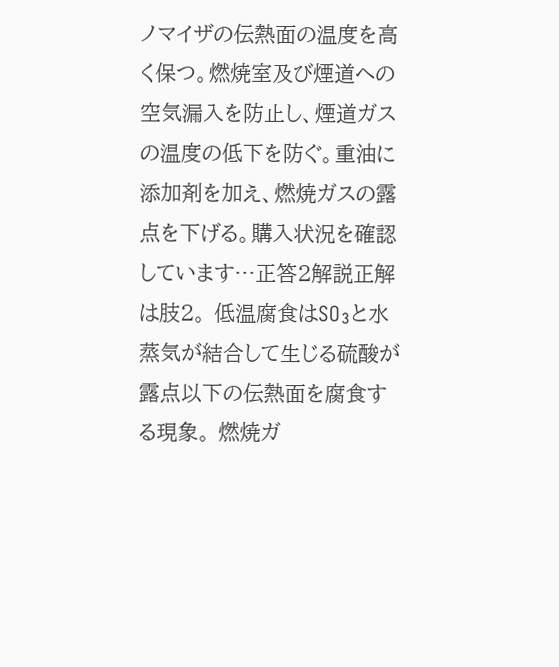ノマイザの伝熱面の温度を高く保つ。燃焼室及び煙道への空気漏入を防止し、煙道ガスの温度の低下を防ぐ。重油に添加剤を加え、燃焼ガスの露点を下げる。購入状況を確認しています…正答2解説正解は肢2。 低温腐食はSO₃と水蒸気が結合して生じる硫酸が露点以下の伝熱面を腐食する現象。 燃焼ガ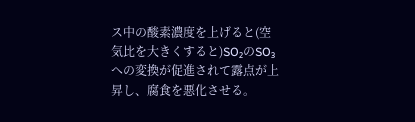ス中の酸素濃度を上げると(空気比を大きくすると)SO₂のSO₃への変換が促進されて露点が上昇し、腐食を悪化させる。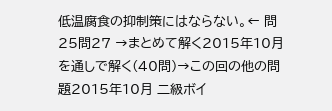低温腐食の抑制策にはならない。← 問25問27 →まとめて解く2015年10月を通しで解く(40問)→この回の他の問題2015年10月 二級ボイ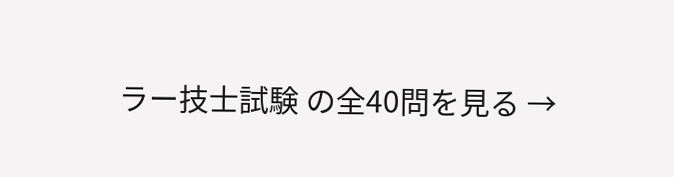ラー技士試験 の全40問を見る →